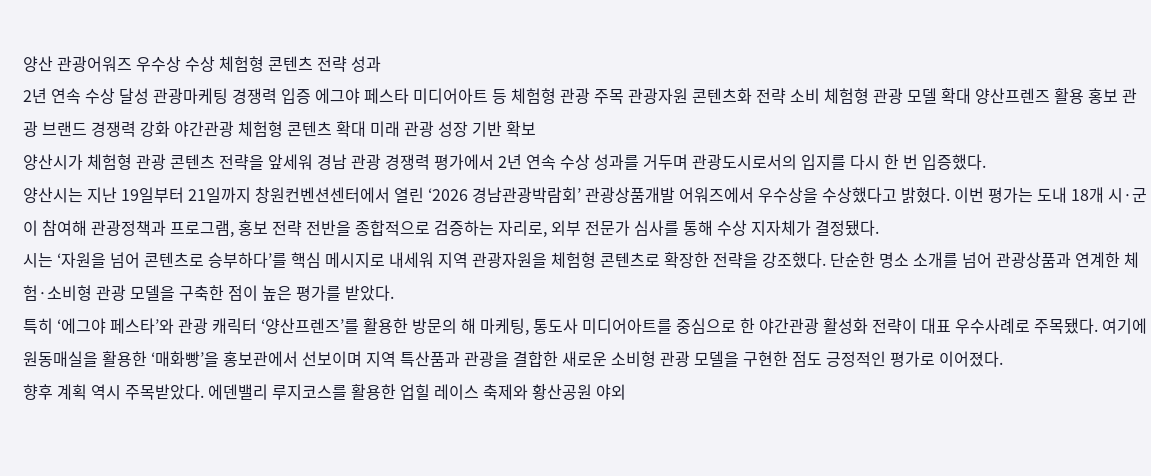양산 관광어워즈 우수상 수상 체험형 콘텐츠 전략 성과
2년 연속 수상 달성 관광마케팅 경쟁력 입증 에그야 페스타 미디어아트 등 체험형 관광 주목 관광자원 콘텐츠화 전략 소비 체험형 관광 모델 확대 양산프렌즈 활용 홍보 관광 브랜드 경쟁력 강화 야간관광 체험형 콘텐츠 확대 미래 관광 성장 기반 확보
양산시가 체험형 관광 콘텐츠 전략을 앞세워 경남 관광 경쟁력 평가에서 2년 연속 수상 성과를 거두며 관광도시로서의 입지를 다시 한 번 입증했다.
양산시는 지난 19일부터 21일까지 창원컨벤션센터에서 열린 ‘2026 경남관광박람회’ 관광상품개발 어워즈에서 우수상을 수상했다고 밝혔다. 이번 평가는 도내 18개 시·군이 참여해 관광정책과 프로그램, 홍보 전략 전반을 종합적으로 검증하는 자리로, 외부 전문가 심사를 통해 수상 지자체가 결정됐다.
시는 ‘자원을 넘어 콘텐츠로 승부하다’를 핵심 메시지로 내세워 지역 관광자원을 체험형 콘텐츠로 확장한 전략을 강조했다. 단순한 명소 소개를 넘어 관광상품과 연계한 체험·소비형 관광 모델을 구축한 점이 높은 평가를 받았다.
특히 ‘에그야 페스타’와 관광 캐릭터 ‘양산프렌즈’를 활용한 방문의 해 마케팅, 통도사 미디어아트를 중심으로 한 야간관광 활성화 전략이 대표 우수사례로 주목됐다. 여기에 원동매실을 활용한 ‘매화빵’을 홍보관에서 선보이며 지역 특산품과 관광을 결합한 새로운 소비형 관광 모델을 구현한 점도 긍정적인 평가로 이어졌다.
향후 계획 역시 주목받았다. 에덴밸리 루지코스를 활용한 업힐 레이스 축제와 황산공원 야외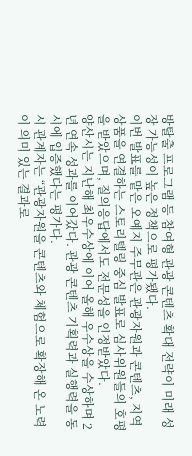방탈출 프로그램 등 참여형 관광 콘텐츠 확대 전략이 미래 성장 가능성이 높은 정책으로 평가됐다.
이번 발표를 맡은 오예지 주무관은 관광자원과 콘텐츠, 지역 상품을 연결하는 스토리텔링 중심 발표로 심사위원들의 호평을 받았으며, 질의응답에서도 전문성을 인정받았다.
양산시는 지난해 최우수상에 이어 올해 우수상을 수상하며 2년 연속 성과를 이어갔다. 관광 콘텐츠 기획력과 실행력을 동시에 입증했다는 평가다.
시 관계자는 “관광자원을 콘텐츠와 체험으로 확장해 온 노력이 의미 있는 결과로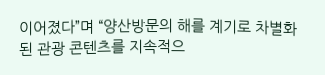이어졌다”며 “양산방문의 해를 계기로 차별화된 관광 콘텐츠를 지속적으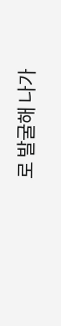로 발굴해 나가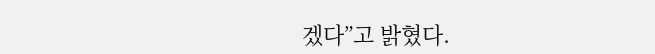겠다”고 밝혔다.